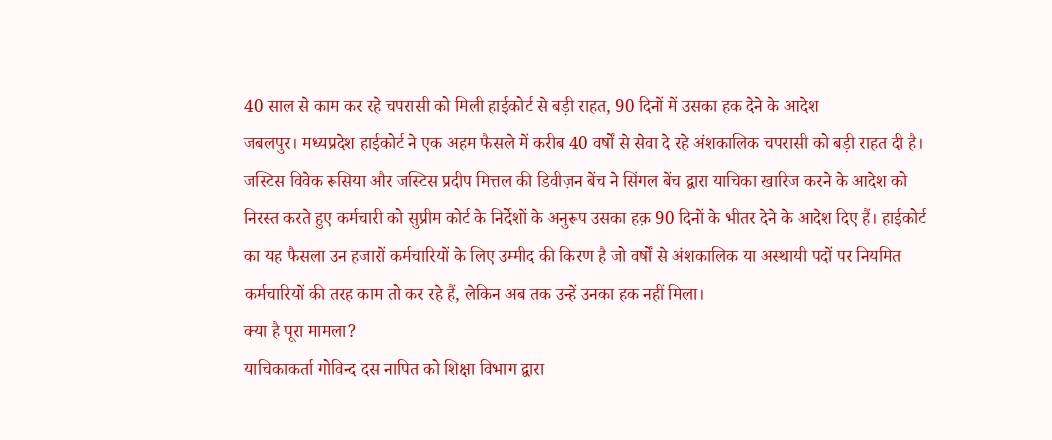40 साल से काम कर रहे चपरासी को मिली हाईकोर्ट से बड़ी राहत, 90 दिनों में उसका हक देने के आदेश
जबलपुर। मध्यप्रदेश हाईकोर्ट ने एक अहम फैसले में करीब 40 वर्षों से सेवा दे रहे अंशकालिक चपरासी को बड़ी राहत दी है। जस्टिस विवेक रूसिया और जस्टिस प्रदीप मित्तल की डिवीज़न बेंच ने सिंगल बेंच द्वारा याचिका खारिज करने के आदेश को निरस्त करते हुए कर्मचारी को सुप्रीम कोर्ट के निर्देशों के अनुरूप उसका हक़ 90 दिनों के भीतर देने के आदेश दिए हैं। हाईकोर्ट का यह फैसला उन हजारों कर्मचारियों के लिए उम्मीद की किरण है जो वर्षों से अंशकालिक या अस्थायी पदों पर नियमित कर्मचारियों की तरह काम तो कर रहे हैं, लेकिन अब तक उन्हें उनका हक नहीं मिला।
क्या है पूरा मामला?
याचिकाकर्ता गोविन्द दस नापित को शिक्षा विभाग द्वारा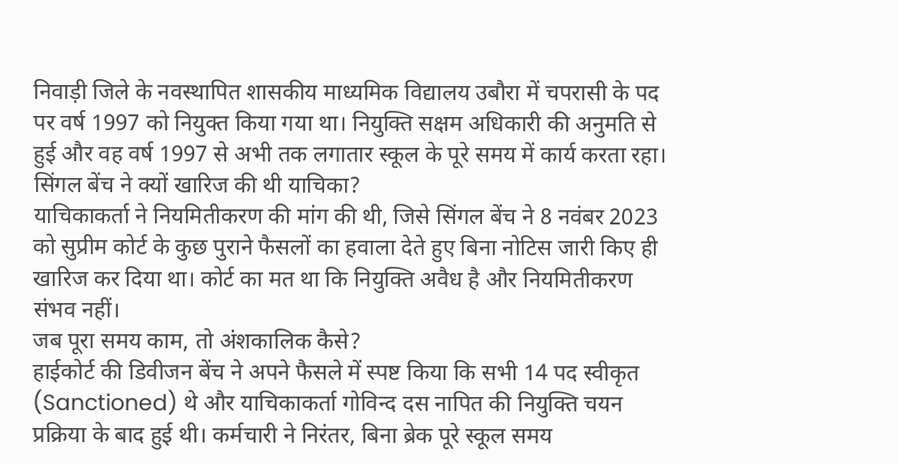निवाड़ी जिले के नवस्थापित शासकीय माध्यमिक विद्यालय उबौरा में चपरासी के पद पर वर्ष 1997 को नियुक्त किया गया था। नियुक्ति सक्षम अधिकारी की अनुमति से हुई और वह वर्ष 1997 से अभी तक लगातार स्कूल के पूरे समय में कार्य करता रहा।
सिंगल बेंच ने क्यों खारिज की थी याचिका?
याचिकाकर्ता ने नियमितीकरण की मांग की थी, जिसे सिंगल बेंच ने 8 नवंबर 2023 को सुप्रीम कोर्ट के कुछ पुराने फैसलों का हवाला देते हुए बिना नोटिस जारी किए ही खारिज कर दिया था। कोर्ट का मत था कि नियुक्ति अवैध है और नियमितीकरण संभव नहीं।
जब पूरा समय काम, तो अंशकालिक कैसे?
हाईकोर्ट की डिवीजन बेंच ने अपने फैसले में स्पष्ट किया कि सभी 14 पद स्वीकृत (Sanctioned) थे और याचिकाकर्ता गोविन्द दस नापित की नियुक्ति चयन प्रक्रिया के बाद हुई थी। कर्मचारी ने निरंतर, बिना ब्रेक पूरे स्कूल समय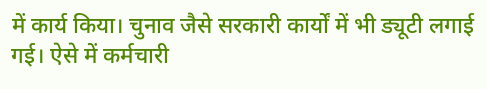में कार्य किया। चुनाव जैसे सरकारी कार्यों में भी ड्यूटी लगाई गई। ऐसे में कर्मचारी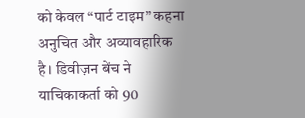को केवल “पार्ट टाइम” कहना अनुचित और अव्यावहारिक है। डिवीज़न बेंच ने याचिकाकर्ता को 90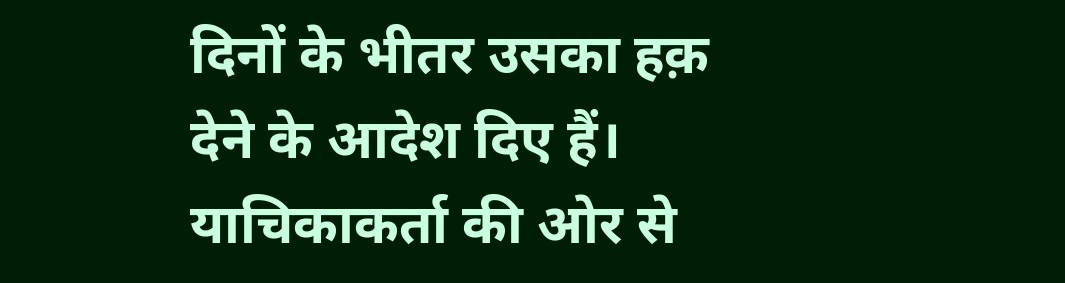दिनों के भीतर उसका हक़ देने के आदेश दिए हैं। याचिकाकर्ता की ओर से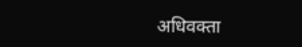अधिवक्ता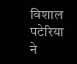विशाल पटेरिया ने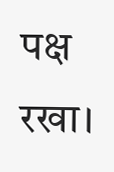पक्ष रखा।